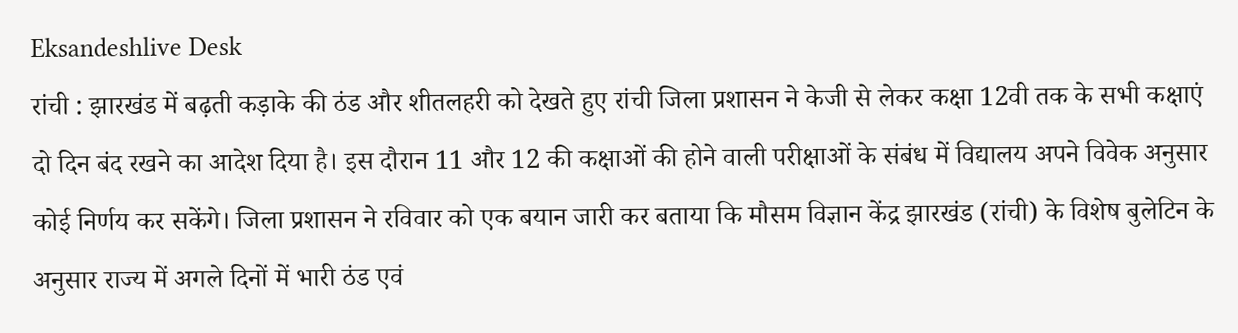Eksandeshlive Desk
रांची : झारखंड में बढ़ती कड़ाके की ठंड और शीतलहरी को देखते हुए रांची जिला प्रशासन ने केजी से लेकर कक्षा 12वी तक के सभी कक्षाएं दो दिन बंद रखने का आदेश दिया है। इस दौरान 11 और 12 की कक्षाओं की होने वाली परीक्षाओं के संबंध में विद्यालय अपने विवेक अनुसार कोई निर्णय कर सकेंगे। जिला प्रशासन ने रविवार को एक बयान जारी कर बताया कि मौसम विज्ञान केंद्र झारखंड (रांची) के विशेष बुलेटिन के अनुसार राज्य में अगले दिनों में भारी ठंड एवं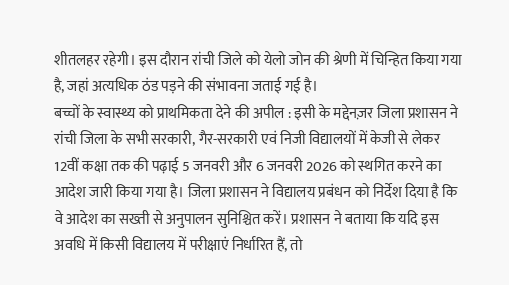शीतलहर रहेगी। इस दौरान रांची जिले को येलो जोन की श्रेणी में चिन्हित किया गया है, जहां अत्यधिक ठंड पड़ने की संभावना जताई गई है।
बच्चों के स्वास्थ्य को प्राथमिकता देने की अपील : इसी के मद्देनज़र जिला प्रशासन ने रांची जिला के सभी सरकारी, गैर-सरकारी एवं निजी विद्यालयों में केजी से लेकर 12वीं कक्षा तक की पढ़ाई 5 जनवरी और 6 जनवरी 2026 को स्थगित करने का आदेश जारी किया गया है। जिला प्रशासन ने विद्यालय प्रबंधन को निर्देश दिया है कि वे आदेश का सख्ती से अनुपालन सुनिश्चित करें। प्रशासन ने बताया कि यदि इस अवधि में किसी विद्यालय में परीक्षाएं निर्धारित हैं, तो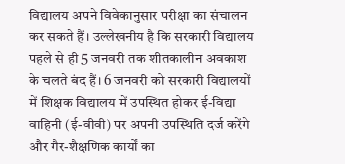विद्यालय अपने विवेकानुसार परीक्षा का संचालन कर सकते हैं। उल्लेखनीय है कि सरकारी विद्यालय पहले से ही 5 जनवरी तक शीतकालीन अवकाश के चलते बंद हैं। 6 जनवरी को सरकारी विद्यालयों में शिक्षक विद्यालय में उपस्थित होकर ई-विद्या वाहिनी (ई-वीवी) पर अपनी उपस्थिति दर्ज करेंगे और गैर-शैक्षणिक कार्यों का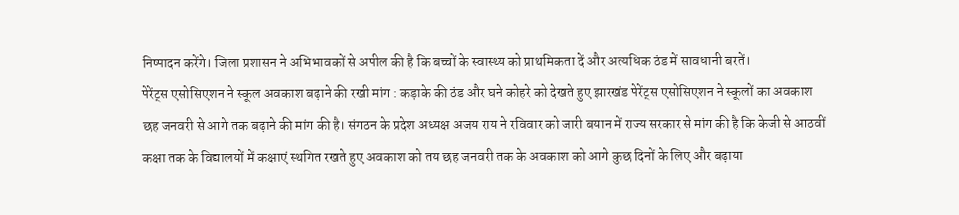निष्पादन करेंगे। जिला प्रशासन ने अभिभावकों से अपील की है कि बच्चों के स्वास्थ्य को प्राथमिकता दें और अत्यधिक ठंड में सावधानी बरतें।
पेरेंट्स एसोसिएशन ने स्कूल अवकाश बढ़ाने की रखी मांग : कड़ाके की ठंड और घने कोहरे को देखते हुए झारखंड पेरेंट्स एसोसिएशन ने स्कूलों का अवकाश छह जनवरी से आगे तक बढ़ाने की मांग की है। संगठन के प्रदेश अध्यक्ष अजय राय ने रविवार को जारी बयान में राज्य सरकार से मांग की है कि केजी से आठवीं कक्षा तक के विद्यालयों में कक्षाएं स्थगित रखते हुए अवकाश को तय छह जनवरी तक के अवकाश को आगे कुछ दिनों के लिए और बढ़ाया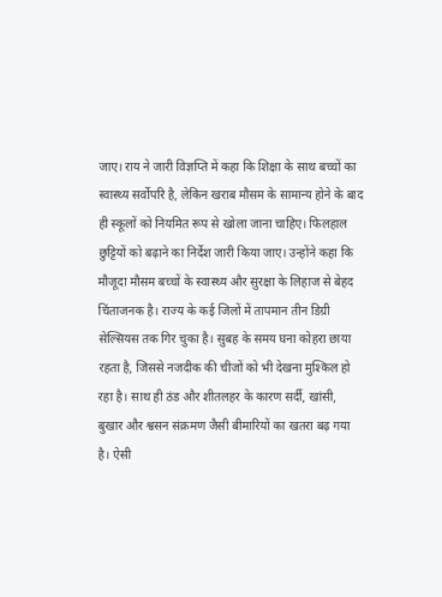जाए। राय ने जारी विज्ञप्ति में कहा कि शिक्षा के साथ बच्चों का स्वास्थ्य सर्वोपरि है, लेकिन खराब मौसम के सामान्य होने के बाद ही स्कूलों को नियमित रूप से खोला जाना चाहिए। फिलहाल छुट्टियों को बढ़ाने का निर्देश जारी किया जाए। उन्होंने कहा कि मौजूदा मौसम बच्चों के स्वास्थ्य और सुरक्षा के लिहाज से बेहद चिंताजनक है। राज्य के कई जिलों में तापमान तीन डिग्री सेल्सियस तक गिर चुका है। सुबह के समय घना कोहरा छाया रहता है, जिससे नजदीक की चीजों को भी देखना मुश्किल हो रहा है। साथ ही ठंड और शीतलहर के कारण सर्दी, खांसी, बुखार और श्वसन संक्रमण जैसी बीमारियों का खतरा बढ़ गया है। ऐसी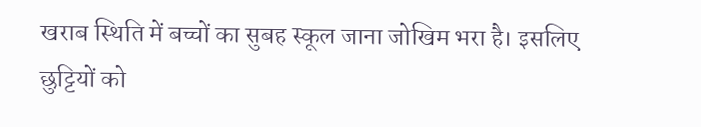खराब स्थिति में बच्चों का सुबह स्कूल जाना जोखिम भरा है। इसलिए छुट्टियों को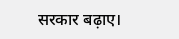सरकार बढ़ाए।